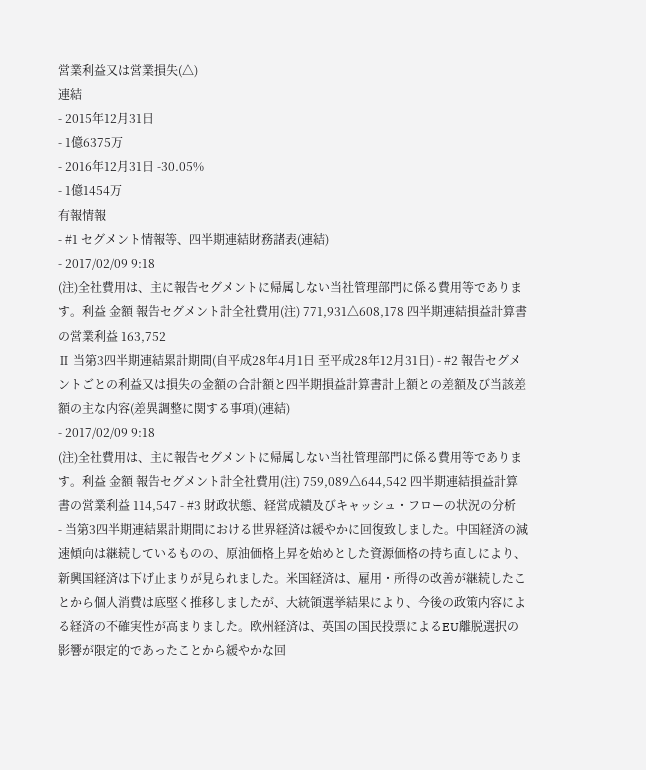営業利益又は営業損失(△)
連結
- 2015年12月31日
- 1億6375万
- 2016年12月31日 -30.05%
- 1億1454万
有報情報
- #1 セグメント情報等、四半期連結財務諸表(連結)
- 2017/02/09 9:18
(注)全社費用は、主に報告セグメントに帰属しない当社管理部門に係る費用等であります。利益 金額 報告セグメント計全社費用(注) 771,931△608,178 四半期連結損益計算書の営業利益 163,752
Ⅱ 当第3四半期連結累計期間(自平成28年4月1日 至平成28年12月31日) - #2 報告セグメントごとの利益又は損失の金額の合計額と四半期損益計算書計上額との差額及び当該差額の主な内容(差異調整に関する事項)(連結)
- 2017/02/09 9:18
(注)全社費用は、主に報告セグメントに帰属しない当社管理部門に係る費用等であります。利益 金額 報告セグメント計全社費用(注) 759,089△644,542 四半期連結損益計算書の営業利益 114,547 - #3 財政状態、経営成績及びキャッシュ・フローの状況の分析
- 当第3四半期連結累計期間における世界経済は緩やかに回復致しました。中国経済の減速傾向は継続しているものの、原油価格上昇を始めとした資源価格の持ち直しにより、新興国経済は下げ止まりが見られました。米国経済は、雇用・所得の改善が継続したことから個人消費は底堅く推移しましたが、大統領選挙結果により、今後の政策内容による経済の不確実性が高まりました。欧州経済は、英国の国民投票によるEU離脱選択の影響が限定的であったことから緩やかな回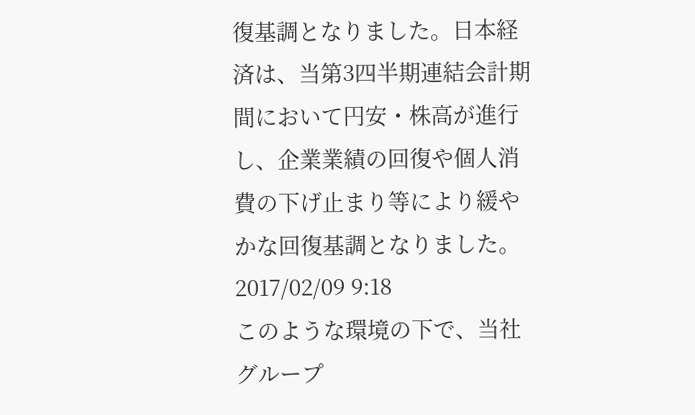復基調となりました。日本経済は、当第3四半期連結会計期間において円安・株高が進行し、企業業績の回復や個人消費の下げ止まり等により緩やかな回復基調となりました。2017/02/09 9:18
このような環境の下で、当社グループ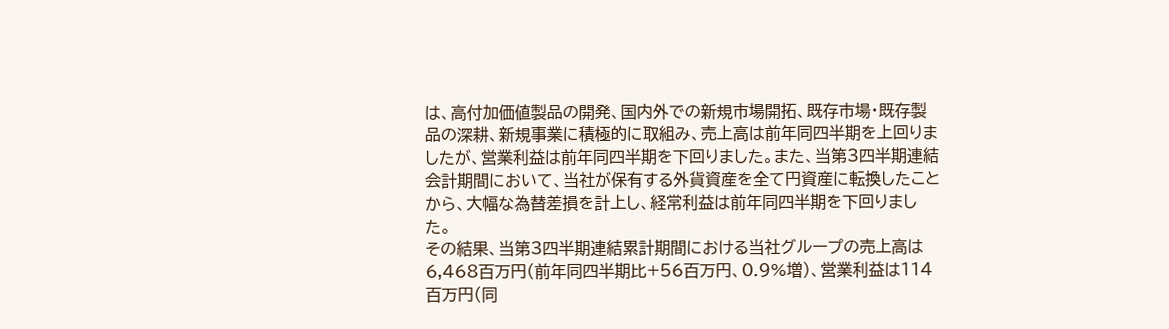は、高付加価値製品の開発、国内外での新規市場開拓、既存市場・既存製品の深耕、新規事業に積極的に取組み、売上高は前年同四半期を上回りましたが、営業利益は前年同四半期を下回りました。また、当第3四半期連結会計期間において、当社が保有する外貨資産を全て円資産に転換したことから、大幅な為替差損を計上し、経常利益は前年同四半期を下回りました。
その結果、当第3四半期連結累計期間における当社グループの売上高は6,468百万円(前年同四半期比+56百万円、0.9%増)、営業利益は114百万円(同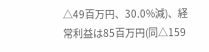△49百万円、30.0%減)、経常利益は85百万円(同△159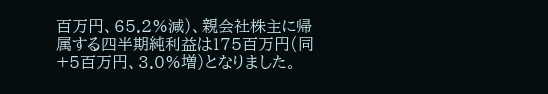百万円、65.2%減)、親会社株主に帰属する四半期純利益は175百万円(同+5百万円、3.0%増)となりました。